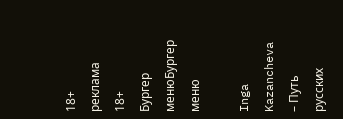18+
реклама
18+
Бургер менюБургер меню

Inga Kazancheva – Путь русских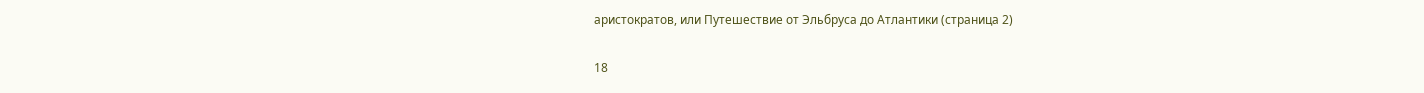аристократов, или Путешествие от Эльбруса до Атлантики (страница 2)

18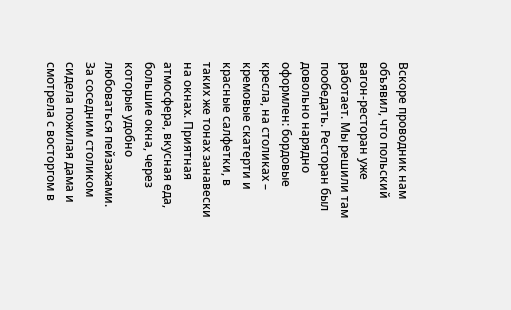Вскоре проводник нам объявил, что польский вагон-ресторан уже работает. Мы решили там пообедать. Ресторан был довольно нарядно оформлен: бордовые кресла, на столиках – кремовые скатерти и красные салфетки, в таких же тонах занавески на окнах. Приятная атмосфера, вкусная еда, большие окна, через которые удобно любоваться пейзажами. За соседним столиком сидела пожилая дама и смотрела с восторгом в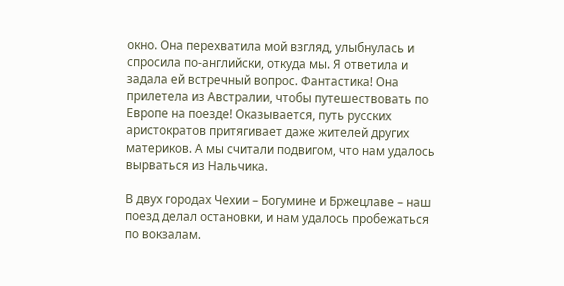окно. Она перехватила мой взгляд, улыбнулась и спросила по-английски, откуда мы. Я ответила и задала ей встречный вопрос. Фантастика! Она прилетела из Австралии, чтобы путешествовать по Европе на поезде! Оказывается, путь русских аристократов притягивает даже жителей других материков. А мы считали подвигом, что нам удалось вырваться из Нальчика.

В двух городах Чехии – Богумине и Бржецлаве – наш поезд делал остановки, и нам удалось пробежаться по вокзалам.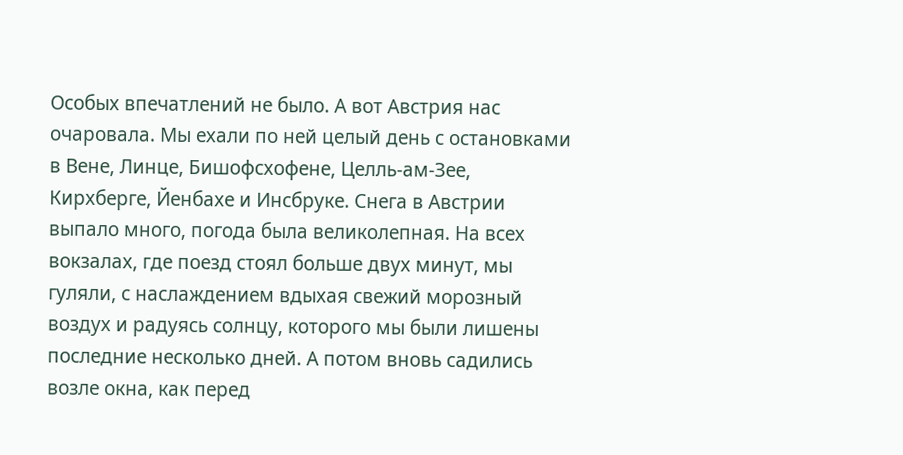Особых впечатлений не было. А вот Австрия нас очаровала. Мы ехали по ней целый день с остановками в Вене, Линце, Бишофсхофене, Целль-ам-Зее, Кирхберге, Йенбахе и Инсбруке. Снега в Австрии выпало много, погода была великолепная. На всех вокзалах, где поезд стоял больше двух минут, мы гуляли, с наслаждением вдыхая свежий морозный воздух и радуясь солнцу, которого мы были лишены последние несколько дней. А потом вновь садились возле окна, как перед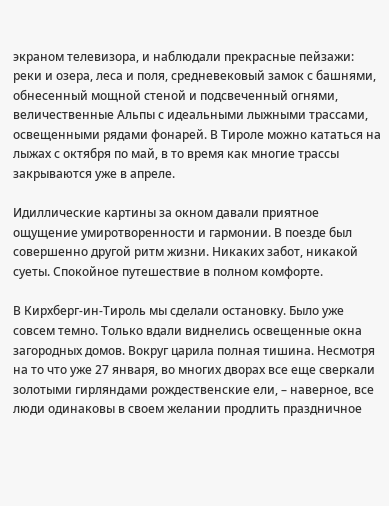экраном телевизора, и наблюдали прекрасные пейзажи: реки и озера, леса и поля, средневековый замок с башнями, обнесенный мощной стеной и подсвеченный огнями, величественные Альпы с идеальными лыжными трассами, освещенными рядами фонарей. В Тироле можно кататься на лыжах с октября по май, в то время как многие трассы закрываются уже в апреле.

Идиллические картины за окном давали приятное ощущение умиротворенности и гармонии. В поезде был совершенно другой ритм жизни. Никаких забот, никакой суеты. Спокойное путешествие в полном комфорте.

В Кирхберг-ин-Тироль мы сделали остановку. Было уже совсем темно. Только вдали виднелись освещенные окна загородных домов. Вокруг царила полная тишина. Несмотря на то что уже 27 января, во многих дворах все еще сверкали золотыми гирляндами рождественские ели, – наверное, все люди одинаковы в своем желании продлить праздничное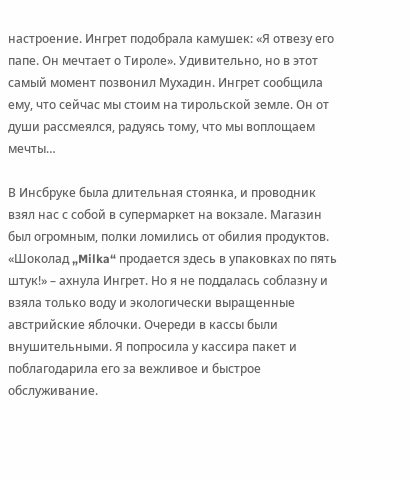настроение. Ингрет подобрала камушек: «Я отвезу его папе. Он мечтает о Тироле». Удивительно, но в этот самый момент позвонил Мухадин. Ингрет сообщила ему, что сейчас мы стоим на тирольской земле. Он от души рассмеялся, радуясь тому, что мы воплощаем мечты…

В Инсбруке была длительная стоянка, и проводник взял нас с собой в супермаркет на вокзале. Магазин был огромным, полки ломились от обилия продуктов. «Шоколад „Milka“ продается здесь в упаковках по пять штук!» – ахнула Ингрет. Но я не поддалась соблазну и взяла только воду и экологически выращенные австрийские яблочки. Очереди в кассы были внушительными. Я попросила у кассира пакет и поблагодарила его за вежливое и быстрое обслуживание.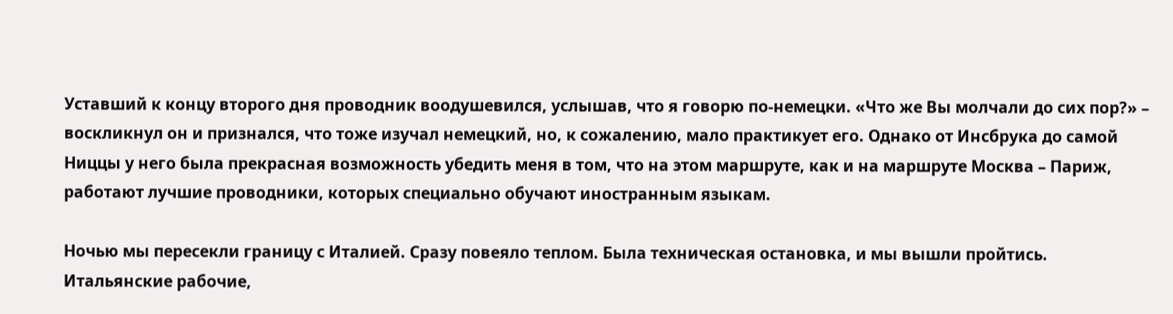Уставший к концу второго дня проводник воодушевился, услышав, что я говорю по-немецки. «Что же Вы молчали до сих пор?» – воскликнул он и признался, что тоже изучал немецкий, но, к сожалению, мало практикует его. Однако от Инсбрука до самой Ниццы у него была прекрасная возможность убедить меня в том, что на этом маршруте, как и на маршруте Москва – Париж, работают лучшие проводники, которых специально обучают иностранным языкам.

Ночью мы пересекли границу с Италией. Сразу повеяло теплом. Была техническая остановка, и мы вышли пройтись. Итальянские рабочие,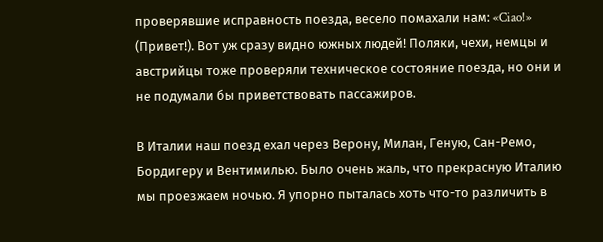проверявшие исправность поезда, весело помахали нам: «Ciao!» (Привет!). Вот уж сразу видно южных людей! Поляки, чехи, немцы и австрийцы тоже проверяли техническое состояние поезда, но они и не подумали бы приветствовать пассажиров.

В Италии наш поезд ехал через Верону, Милан, Геную, Сан-Ремо, Бордигеру и Вентимилью. Было очень жаль, что прекрасную Италию мы проезжаем ночью. Я упорно пыталась хоть что-то различить в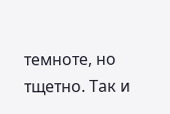темноте, но тщетно. Так и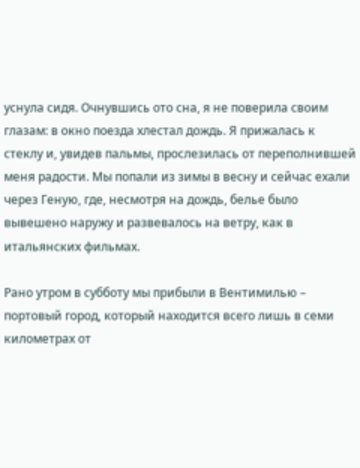уснула сидя. Очнувшись ото сна, я не поверила своим глазам: в окно поезда хлестал дождь. Я прижалась к стеклу и, увидев пальмы, прослезилась от переполнившей меня радости. Мы попали из зимы в весну и сейчас ехали через Геную, где, несмотря на дождь, белье было вывешено наружу и развевалось на ветру, как в итальянских фильмах.

Рано утром в субботу мы прибыли в Вентимилью – портовый город, который находится всего лишь в семи километрах от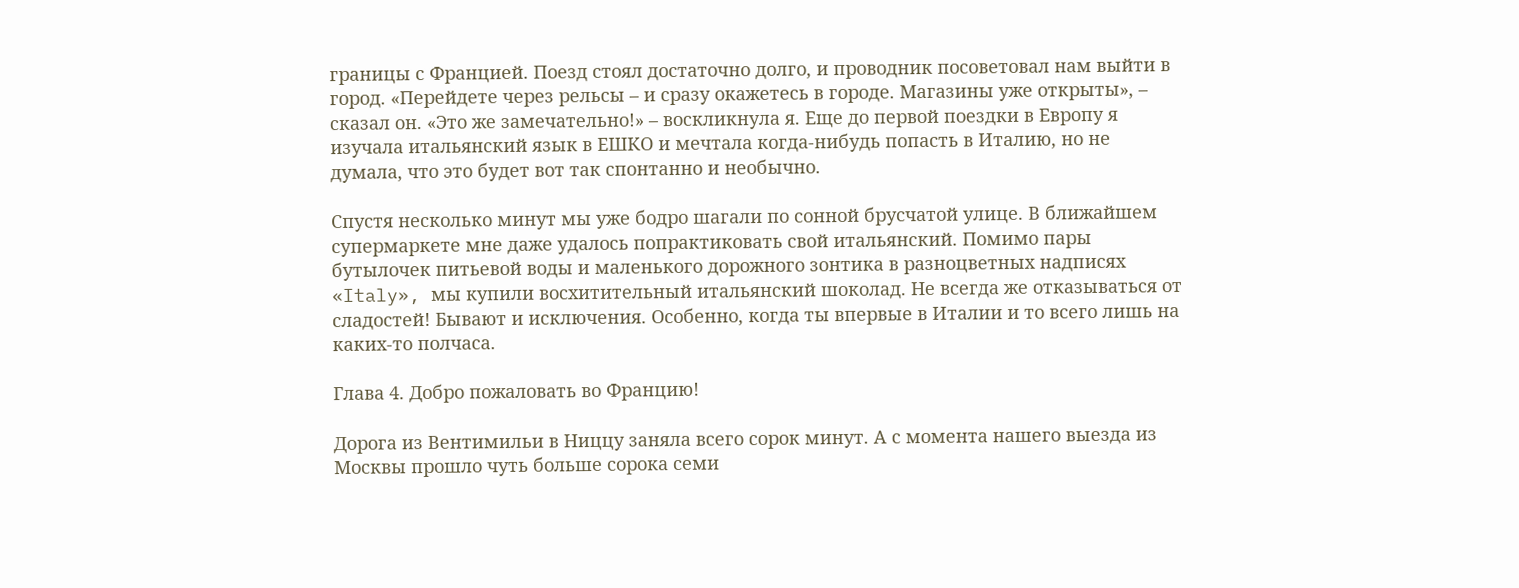границы с Францией. Поезд стоял достаточно долго, и проводник посоветовал нам выйти в город. «Перейдете через рельсы – и сразу окажетесь в городе. Магазины уже открыты», – сказал он. «Это же замечательно!» – воскликнула я. Еще до первой поездки в Европу я изучала итальянский язык в ЕШКО и мечтала когда-нибудь попасть в Италию, но не думала, что это будет вот так спонтанно и необычно.

Спустя несколько минут мы уже бодро шагали по сонной брусчатой улице. В ближайшем супермаркете мне даже удалось попрактиковать свой итальянский. Помимо пары бутылочек питьевой воды и маленького дорожного зонтика в разноцветных надписях «Italy», мы купили восхитительный итальянский шоколад. Не всегда же отказываться от сладостей! Бывают и исключения. Особенно, когда ты впервые в Италии и то всего лишь на каких-то полчаса.

Глава 4. Добро пожаловать во Францию!

Дорога из Вентимильи в Ниццу заняла всего сорок минут. А с момента нашего выезда из Москвы прошло чуть больше сорока семи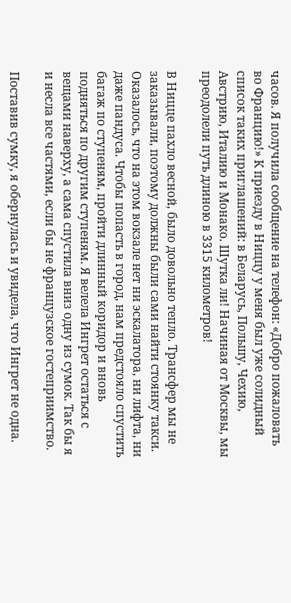часов. Я получила сообщение на телефон: «Добро пожаловать во Францию!» К приезду в Ниццу у меня был уже солидный список таких приглашений: в Беларусь, Польшу, Чехию, Австрию, Италию и Монако. Шутка ли! Начиная от Москвы, мы преодолели путь длиною в 3315 километров!

В Ницце пахло весной, было довольно тепло. Трансфер мы не заказывали, поэтому должны были сами найти стоянку такси. Оказалось, что на этом вокзале нет ни эскалатора, ни лифта, ни даже пандуса. Чтобы попасть в город, нам предстояло спустить багаж по ступеням, пройти длинный коридор и вновь подняться по другим ступеням. Я велела Ингрет остаться с вещами наверху, а сама спустила вниз одну из сумок. Так бы я и несла все частями, если бы не французское гостеприимство.

Поставив сумку, я обернулась и увидела, что Ингрет не одна.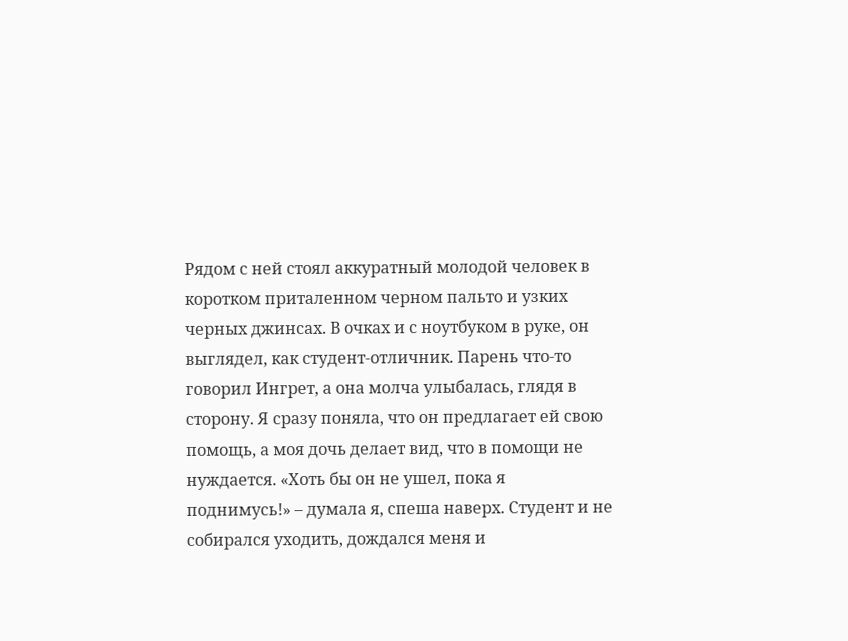Рядом с ней стоял аккуратный молодой человек в коротком приталенном черном пальто и узких черных джинсах. В очках и с ноутбуком в руке, он выглядел, как студент-отличник. Парень что-то говорил Ингрет, а она молча улыбалась, глядя в сторону. Я сразу поняла, что он предлагает ей свою помощь, а моя дочь делает вид, что в помощи не нуждается. «Хоть бы он не ушел, пока я поднимусь!» – думала я, спеша наверх. Студент и не собирался уходить, дождался меня и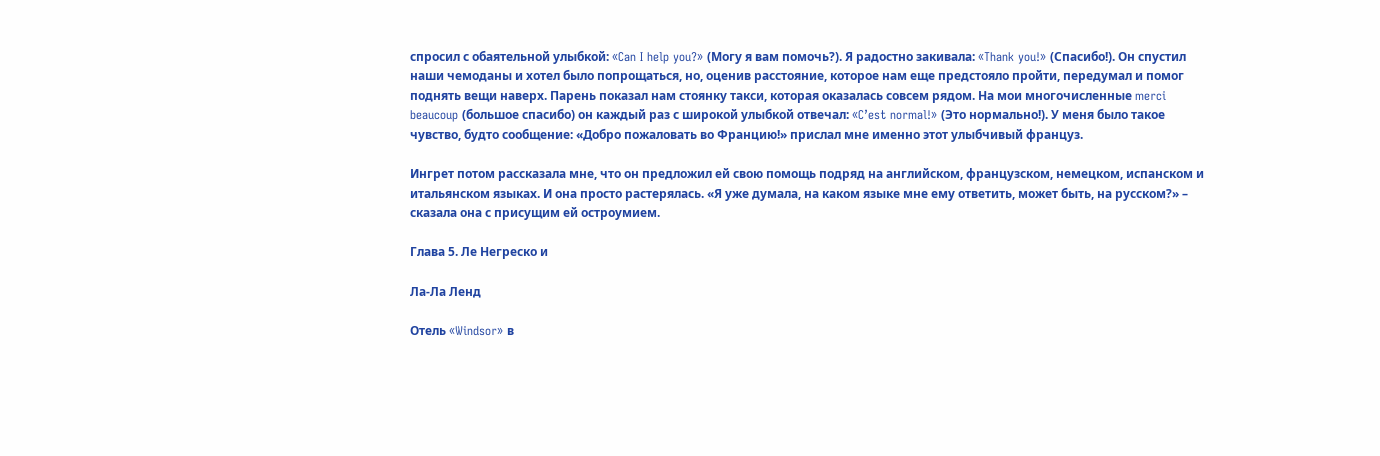спросил с обаятельной улыбкой: «Can I help you?» (Могу я вам помочь?). Я радостно закивала: «Thank you!» (Спасибо!). Он спустил наши чемоданы и хотел было попрощаться, но, оценив расстояние, которое нам еще предстояло пройти, передумал и помог поднять вещи наверх. Парень показал нам стоянку такси, которая оказалась совсем рядом. На мои многочисленные merci beaucoup (большое спасибо) он каждый раз с широкой улыбкой отвечал: «C’est normal!» (Это нормально!). У меня было такое чувство, будто сообщение: «Добро пожаловать во Францию!» прислал мне именно этот улыбчивый француз.

Ингрет потом рассказала мне, что он предложил ей свою помощь подряд на английском, французском, немецком, испанском и итальянском языках. И она просто растерялась. «Я уже думала, на каком языке мне ему ответить, может быть, на русском?» – сказала она с присущим ей остроумием.

Глава 5. Ле Негреско и

Ла-Ла Ленд

Отель «Windsor» в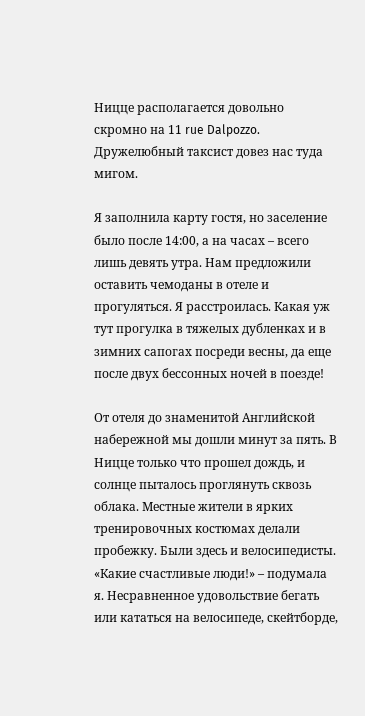Ницце располагается довольно скромно на 11 rue Dalpozzo. Дружелюбный таксист довез нас туда мигом.

Я заполнила карту гостя, но заселение было после 14:00, а на часах – всего лишь девять утра. Нам предложили оставить чемоданы в отеле и прогуляться. Я расстроилась. Какая уж тут прогулка в тяжелых дубленках и в зимних сапогах посреди весны, да еще после двух бессонных ночей в поезде!

От отеля до знаменитой Английской набережной мы дошли минут за пять. В Ницце только что прошел дождь, и солнце пыталось проглянуть сквозь облака. Местные жители в ярких тренировочных костюмах делали пробежку. Были здесь и велосипедисты. «Какие счастливые люди!» – подумала я. Несравненное удовольствие бегать или кататься на велосипеде, скейтборде,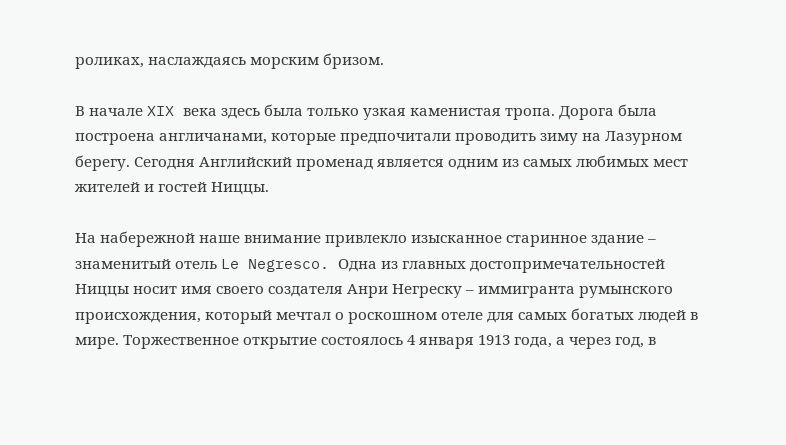роликах, наслаждаясь морским бризом.

В начале XIX века здесь была только узкая каменистая тропа. Дорога была построена англичанами, которые предпочитали проводить зиму на Лазурном берегу. Сегодня Английский променад является одним из самых любимых мест жителей и гостей Ниццы.

На набережной наше внимание привлекло изысканное старинное здание – знаменитый отель Le Negresco. Одна из главных достопримечательностей Ниццы носит имя своего создателя Анри Негреску – иммигранта румынского происхождения, который мечтал о роскошном отеле для самых богатых людей в мире. Торжественное открытие состоялось 4 января 1913 года, а через год, в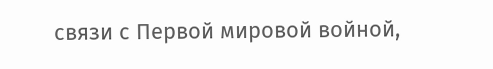связи с Первой мировой войной,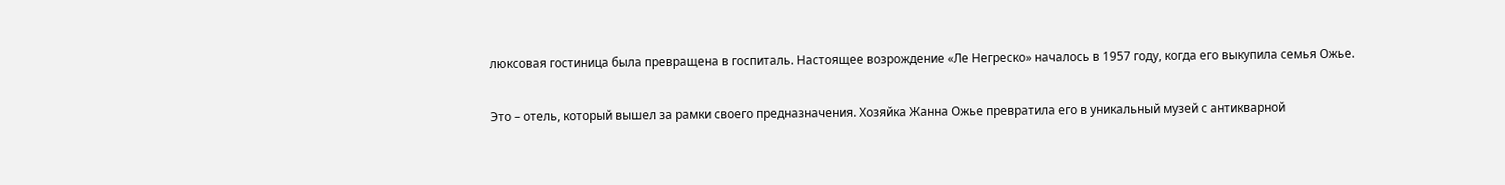люксовая гостиница была превращена в госпиталь. Настоящее возрождение «Ле Негреско» началось в 1957 году, когда его выкупила семья Ожье.

Это – отель, который вышел за рамки своего предназначения. Хозяйка Жанна Ожье превратила его в уникальный музей с антикварной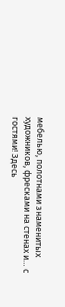мебелью, полотнами знаменитых художников, фресками на стенах и… с гостями! Здесь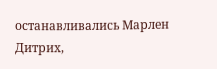останавливались Марлен Дитрих,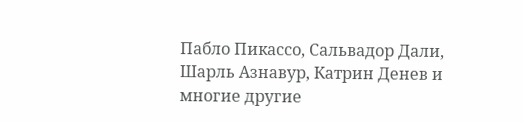Пабло Пикассо, Сальвадор Дали, Шарль Азнавур, Катрин Денев и многие другие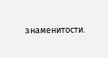знаменитости.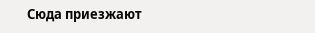Сюда приезжают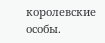королевские особы.